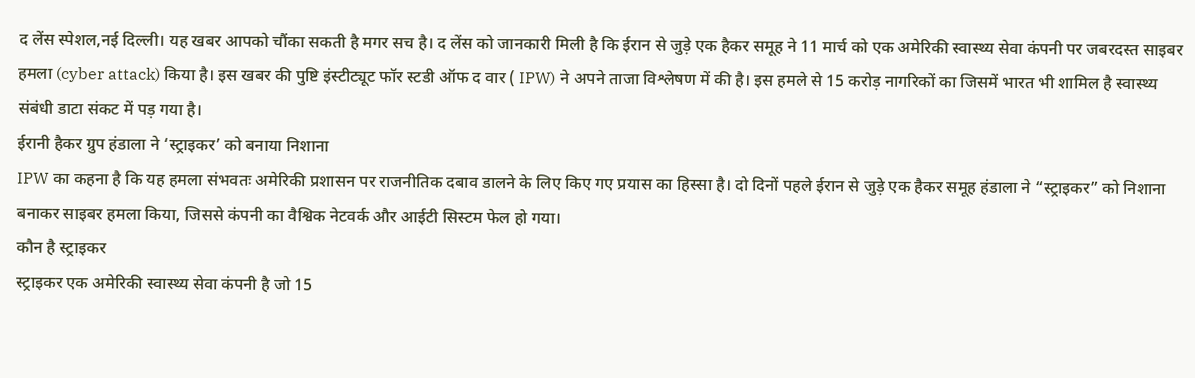द लेंस स्पेशल,नई दिल्ली। यह खबर आपको चौंका सकती है मगर सच है। द लेंस को जानकारी मिली है कि ईरान से जुड़े एक हैकर समूह ने 11 मार्च को एक अमेरिकी स्वास्थ्य सेवा कंपनी पर जबरदस्त साइबर हमला (cyber attack) किया है। इस खबर की पुष्टि इंस्टीट्यूट फॉर स्टडी ऑफ द वार ( IPW) ने अपने ताजा विश्लेषण में की है। इस हमले से 15 करोड़ नागरिकों का जिसमें भारत भी शामिल है स्वास्थ्य संबंधी डाटा संकट में पड़ गया है।
ईरानी हैकर ग्रुप हंडाला ने ‘स्ट्राइकर’ को बनाया निशाना
IPW का कहना है कि यह हमला संभवतः अमेरिकी प्रशासन पर राजनीतिक दबाव डालने के लिए किए गए प्रयास का हिस्सा है। दो दिनों पहले ईरान से जुड़े एक हैकर समूह हंडाला ने “स्ट्राइकर” को निशाना बनाकर साइबर हमला किया, जिससे कंपनी का वैश्विक नेटवर्क और आईटी सिस्टम फेल हो गया।
कौन है स्ट्राइकर
स्ट्राइकर एक अमेरिकी स्वास्थ्य सेवा कंपनी है जो 15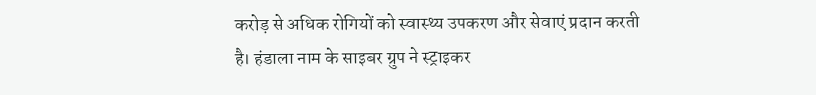करोड़ से अधिक रोगियों को स्वास्थ्य उपकरण और सेवाएं प्रदान करती है। हंडाला नाम के साइबर ग्रुप ने स्ट्राइकर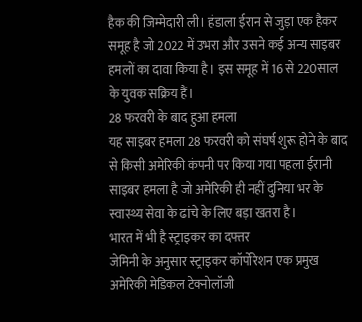हैक की जिम्मेदारी ली। हंडाला ईरान से जुड़ा एक हैकर समूह है जो 2022 में उभरा और उसने कई अन्य साइबर हमलों का दावा किया है। इस समूह में 16 से 220साल के युवक सक्रिय हैं।
28 फरवरी के बाद हुआ हमला
यह साइबर हमला 28 फरवरी को संघर्ष शुरू होने के बाद से किसी अमेरिकी कंपनी पर किया गया पहला ईरानी साइबर हमला है जो अमेरिकी ही नहीं दुनिया भर के स्वास्थ्य सेवा के ढांचे के लिए बड़ा खतरा है।
भारत में भी है स्ट्राइकर का दफ्तर
जेमिनी के अनुसार स्ट्राइकर कॉर्पोरेशन एक प्रमुख अमेरिकी मेडिकल टेक्नोलॉजी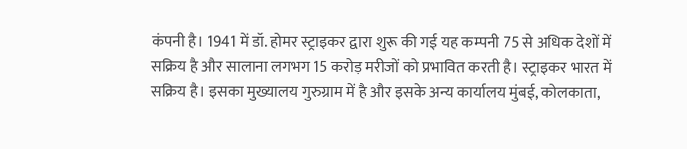कंपनी है। 1941 में डॉ. होमर स्ट्राइकर द्वारा शुरू की गई यह कम्पनी 75 से अधिक देशों में सक्रिय है और सालाना लगभग 15 करोड़ मरीजों को प्रभावित करती है। स्ट्राइकर भारत में सक्रिय है। इसका मुख्यालय गुरुग्राम में है और इसके अन्य कार्यालय मुंबई, कोलकाता,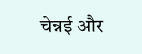चेन्नई और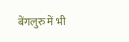बेंगलुरु में भी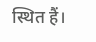स्थित हैं।